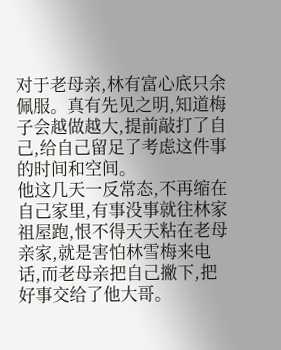对于老母亲,林有富心底只余佩服。真有先见之明,知道梅子会越做越大,提前敲打了自己,给自己留足了考虑这件事的时间和空间。
他这几天一反常态,不再缩在自己家里,有事没事就往林家祖屋跑,恨不得天天粘在老母亲家,就是害怕林雪梅来电话,而老母亲把自己撇下,把好事交给了他大哥。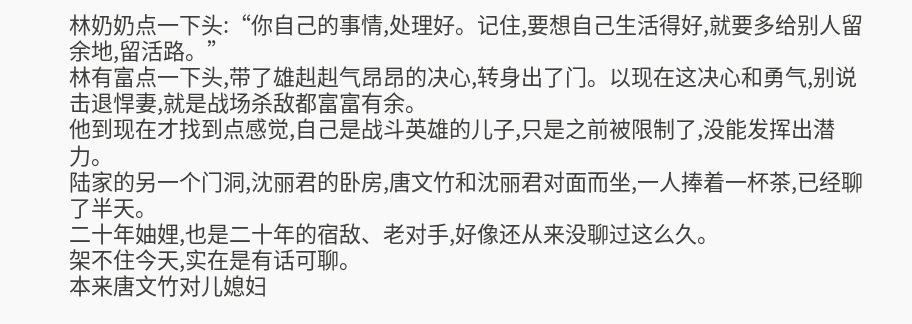林奶奶点一下头:“你自己的事情,处理好。记住,要想自己生活得好,就要多给别人留余地,留活路。”
林有富点一下头,带了雄赳赳气昂昂的决心,转身出了门。以现在这决心和勇气,别说击退悍妻,就是战场杀敌都富富有余。
他到现在才找到点感觉,自己是战斗英雄的儿子,只是之前被限制了,没能发挥出潜力。
陆家的另一个门洞,沈丽君的卧房,唐文竹和沈丽君对面而坐,一人捧着一杯茶,已经聊了半天。
二十年妯娌,也是二十年的宿敌、老对手,好像还从来没聊过这么久。
架不住今天,实在是有话可聊。
本来唐文竹对儿媳妇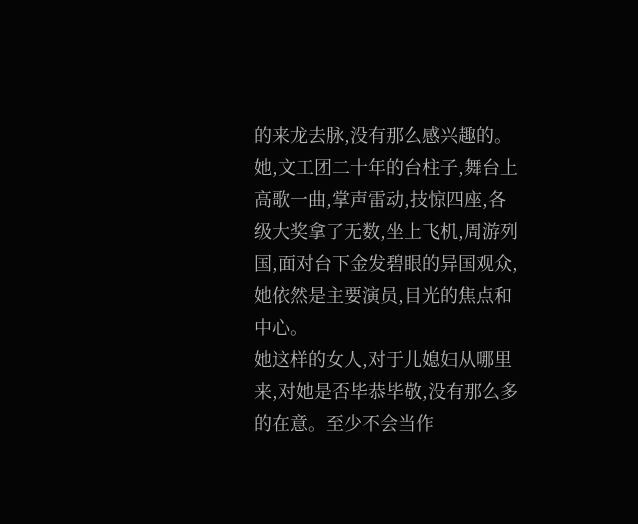的来龙去脉,没有那么感兴趣的。
她,文工团二十年的台柱子,舞台上高歌一曲,掌声雷动,技惊四座,各级大奖拿了无数,坐上飞机,周游列国,面对台下金发碧眼的异国观众,她依然是主要演员,目光的焦点和中心。
她这样的女人,对于儿媳妇从哪里来,对她是否毕恭毕敬,没有那么多的在意。至少不会当作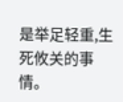是举足轻重,生死攸关的事情。